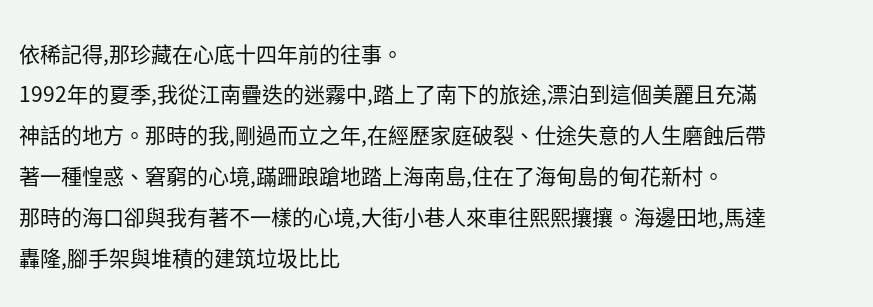依稀記得,那珍藏在心底十四年前的往事。
1992年的夏季,我從江南疊迭的迷霧中,踏上了南下的旅途,漂泊到這個美麗且充滿神話的地方。那時的我,剛過而立之年,在經歷家庭破裂、仕途失意的人生磨蝕后帶著一種惶惑、窘窮的心境,蹣跚踉蹌地踏上海南島,住在了海甸島的甸花新村。
那時的海口卻與我有著不一樣的心境,大街小巷人來車往熙熙攘攘。海邊田地,馬達轟隆,腳手架與堆積的建筑垃圾比比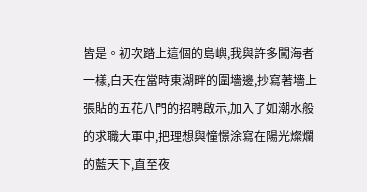皆是。初次踏上這個的島嶼,我與許多闖海者一樣,白天在當時東湖畔的圍墻邊,抄寫著墻上張貼的五花八門的招聘啟示,加入了如潮水般的求職大軍中,把理想與憧憬涂寫在陽光燦爛的藍天下,直至夜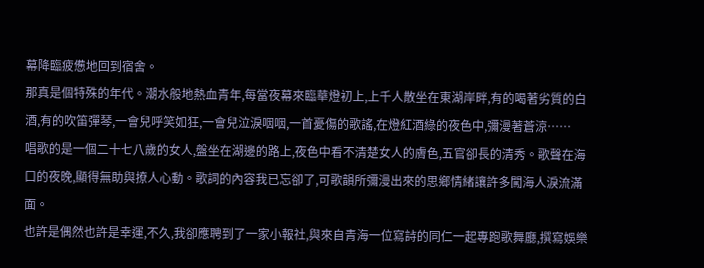幕降臨疲憊地回到宿舍。
那真是個特殊的年代。潮水般地熱血青年,每當夜幕來臨華燈初上,上千人散坐在東湖岸畔,有的喝著劣質的白酒,有的吹笛彈琴,一會兒呼笑如狂,一會兒泣淚咽咽,一首憂傷的歌謠,在燈紅酒綠的夜色中,彌漫著蒼涼……
唱歌的是一個二十七八歲的女人,盤坐在湖邊的路上,夜色中看不清楚女人的膚色,五官卻長的清秀。歌聲在海口的夜晚,顯得無助與撩人心動。歌詞的內容我已忘卻了,可歌韻所彌漫出來的思鄉情緒讓許多闖海人淚流滿面。
也許是偶然也許是幸運,不久,我卻應聘到了一家小報社,與來自青海一位寫詩的同仁一起專跑歌舞廳,撰寫娛樂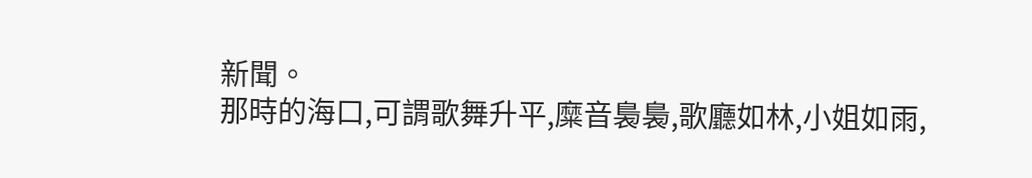新聞。
那時的海口,可謂歌舞升平,糜音裊裊,歌廳如林,小姐如雨,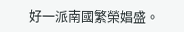好一派南國繁榮娼盛。